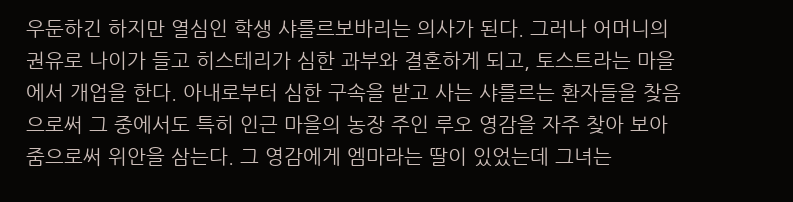우둔하긴 하지만 열심인 학생 샤를르보바리는 의사가 된다. 그러나 어머니의 권유로 나이가 들고 히스테리가 심한 과부와 결혼하게 되고, 토스트라는 마을에서 개업을 한다. 아내로부터 심한 구속을 받고 사는 샤를르는 환자들을 찾음으로써 그 중에서도 특히 인근 마을의 농장 주인 루오 영감을 자주 찾아 보아 줌으로써 위안을 삼는다. 그 영감에게 엠마라는 딸이 있었는데 그녀는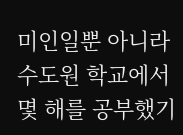미인일뿐 아니라 수도원 학교에서 몇 해를 공부했기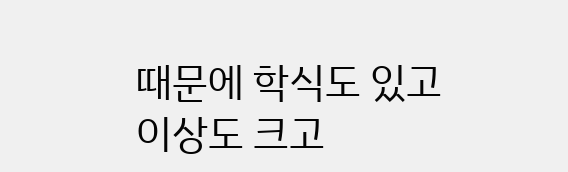때문에 학식도 있고 이상도 크고